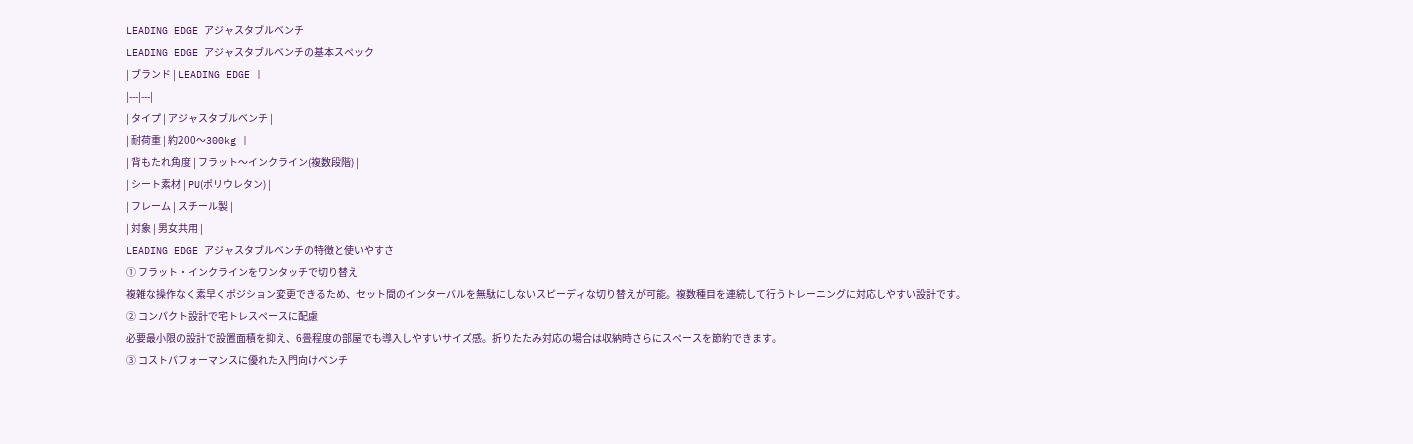LEADING EDGE アジャスタブルベンチ
LEADING EDGE アジャスタブルベンチの基本スペック
| ブランド | LEADING EDGE |
|---|---|
| タイプ | アジャスタブルベンチ |
| 耐荷重 | 約200〜300kg |
| 背もたれ角度 | フラット〜インクライン(複数段階) |
| シート素材 | PU(ポリウレタン) |
| フレーム | スチール製 |
| 対象 | 男女共用 |
LEADING EDGE アジャスタブルベンチの特徴と使いやすさ
① フラット・インクラインをワンタッチで切り替え
複雑な操作なく素早くポジション変更できるため、セット間のインターバルを無駄にしないスピーディな切り替えが可能。複数種目を連続して行うトレーニングに対応しやすい設計です。
② コンパクト設計で宅トレスペースに配慮
必要最小限の設計で設置面積を抑え、6畳程度の部屋でも導入しやすいサイズ感。折りたたみ対応の場合は収納時さらにスペースを節約できます。
③ コストパフォーマンスに優れた入門向けベンチ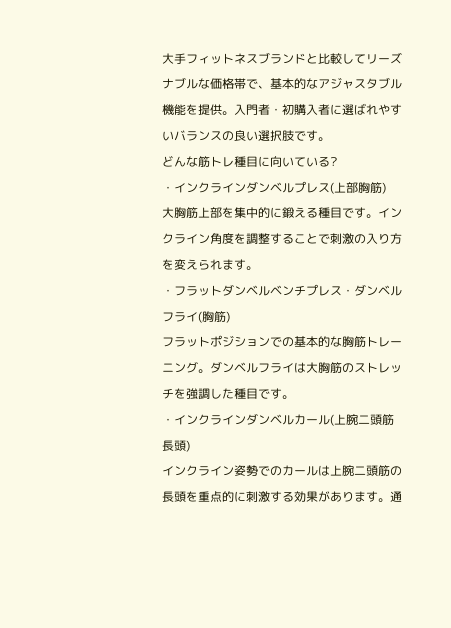大手フィットネスブランドと比較してリーズナブルな価格帯で、基本的なアジャスタブル機能を提供。入門者・初購入者に選ばれやすいバランスの良い選択肢です。
どんな筋トレ種目に向いている?
・インクラインダンベルプレス(上部胸筋)
大胸筋上部を集中的に鍛える種目です。インクライン角度を調整することで刺激の入り方を変えられます。
・フラットダンベルベンチプレス・ダンベルフライ(胸筋)
フラットポジションでの基本的な胸筋トレーニング。ダンベルフライは大胸筋のストレッチを強調した種目です。
・インクラインダンベルカール(上腕二頭筋長頭)
インクライン姿勢でのカールは上腕二頭筋の長頭を重点的に刺激する効果があります。通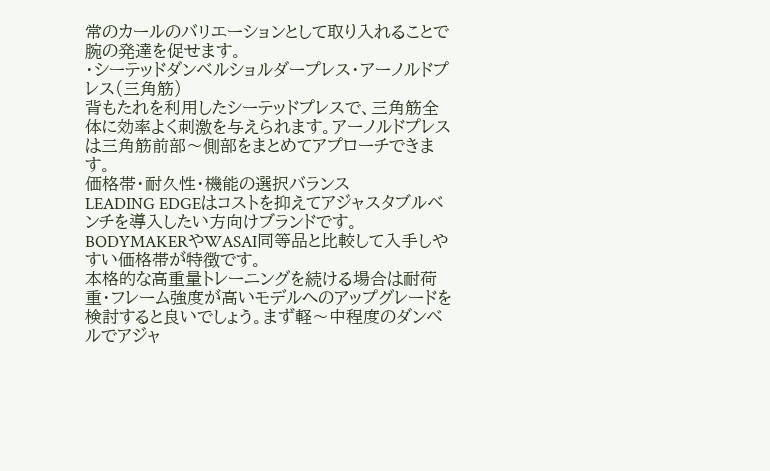常のカールのバリエーションとして取り入れることで腕の発達を促せます。
・シーテッドダンベルショルダープレス・アーノルドプレス(三角筋)
背もたれを利用したシーテッドプレスで、三角筋全体に効率よく刺激を与えられます。アーノルドプレスは三角筋前部〜側部をまとめてアプローチできます。
価格帯・耐久性・機能の選択バランス
LEADING EDGEはコストを抑えてアジャスタブルベンチを導入したい方向けブランドです。BODYMAKERやWASAI同等品と比較して入手しやすい価格帯が特徴です。
本格的な高重量トレーニングを続ける場合は耐荷重・フレーム強度が高いモデルへのアップグレードを検討すると良いでしょう。まず軽〜中程度のダンベルでアジャ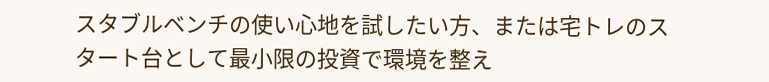スタブルベンチの使い心地を試したい方、または宅トレのスタート台として最小限の投資で環境を整え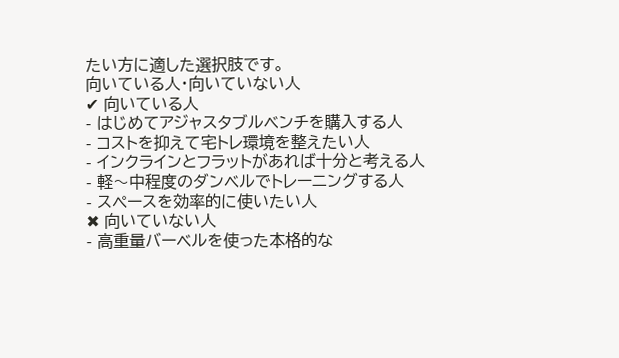たい方に適した選択肢です。
向いている人・向いていない人
✔ 向いている人
- はじめてアジャスタブルベンチを購入する人
- コストを抑えて宅トレ環境を整えたい人
- インクラインとフラットがあれば十分と考える人
- 軽〜中程度のダンベルでトレーニングする人
- スペースを効率的に使いたい人
✖ 向いていない人
- 高重量バーベルを使った本格的な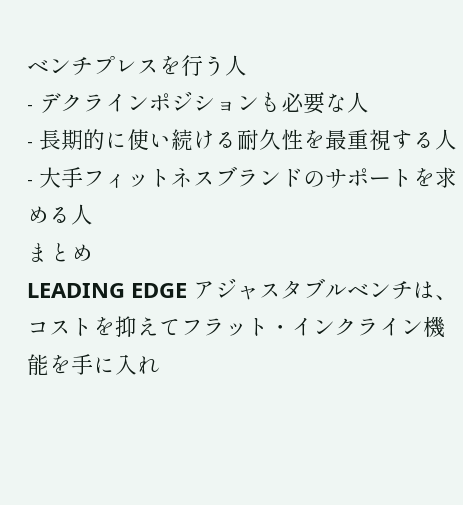ベンチプレスを行う人
- デクラインポジションも必要な人
- 長期的に使い続ける耐久性を最重視する人
- 大手フィットネスブランドのサポートを求める人
まとめ
LEADING EDGE アジャスタブルベンチは、コストを抑えてフラット・インクライン機能を手に入れ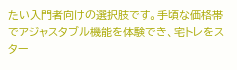たい入門者向けの選択肢です。手頃な価格帯でアジャスタブル機能を体験でき、宅トレをスター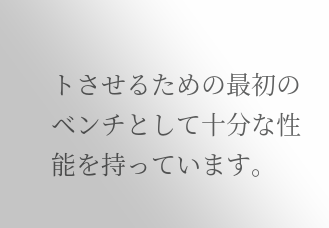トさせるための最初のベンチとして十分な性能を持っています。